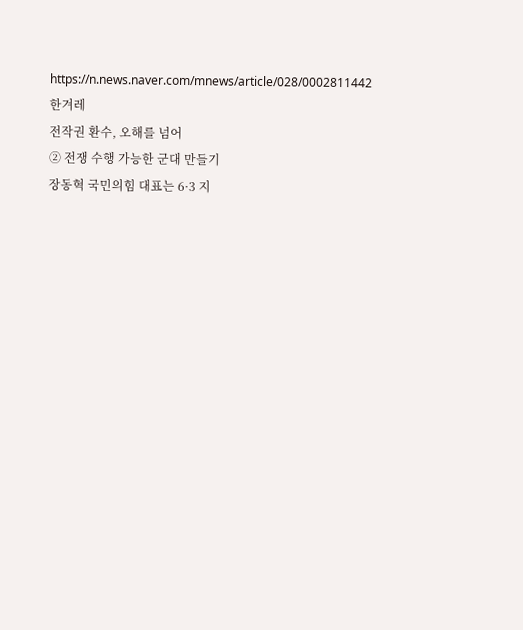https://n.news.naver.com/mnews/article/028/0002811442
한겨레
전작권 환수, 오해를 넘어
② 전쟁 수행 가능한 군대 만들기
장동혁 국민의힘 대표는 6·3 지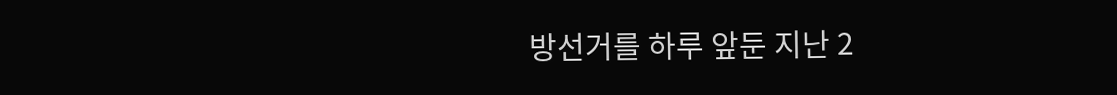방선거를 하루 앞둔 지난 2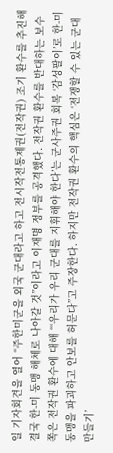일 기자회견을 열어 “주한미군을 외국 군대라고 하고 전시작전통제권(전작권) 조기 환수를 추진해 결국 한-미 동맹 해체로 나아갈 것”이라고 이재명 정부를 공격했다. 전작권 환수를 반대하는 보수 쪽은 전작권 환수에 대해 “‘우리가 우리 군대를 지휘해야 한다’는 군사주권 회복 ‘감성팔이’로 한-미 동맹을 파괴하고 안보를 허문다”고 주장한다. 하지만 전작권 환수의 핵심은 ‘전쟁할 수 있는 군대 만들기’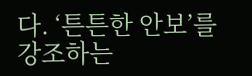다. ‘튼튼한 안보’를 강조하는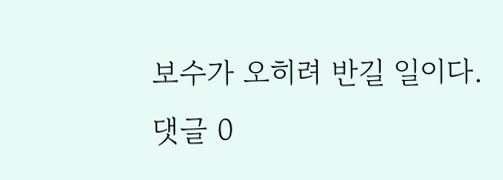보수가 오히려 반길 일이다.
댓글 0